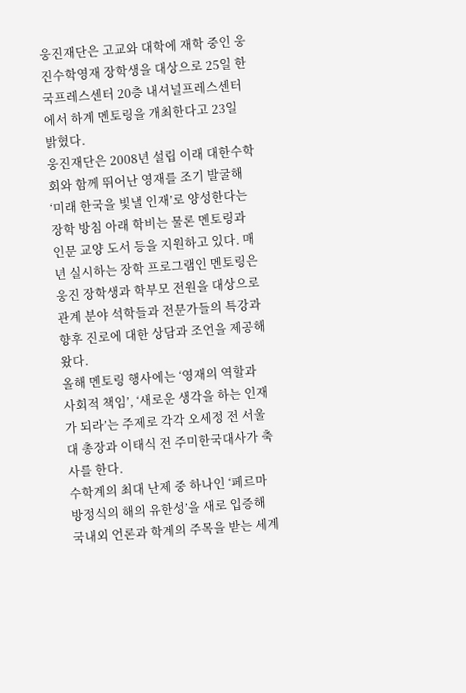웅진재단은 고교와 대학에 재학 중인 웅진수학영재 장학생을 대상으로 25일 한국프레스센터 20층 내셔널프레스센터에서 하계 멘토링을 개최한다고 23일 밝혔다.
웅진재단은 2008년 설립 이래 대한수학회와 함께 뛰어난 영재를 조기 발굴해 ‘미래 한국을 빛낼 인재’로 양성한다는 장학 방침 아래 학비는 물론 멘토링과 인문 교양 도서 등을 지원하고 있다. 매년 실시하는 장학 프로그램인 멘토링은 웅진 장학생과 학부모 전원을 대상으로 관계 분야 석학들과 전문가들의 특강과 향후 진로에 대한 상담과 조언을 제공해왔다.
올해 멘토링 행사에는 ‘영재의 역할과 사회적 책임’, ‘새로운 생각을 하는 인재가 되라’는 주제로 각각 오세정 전 서울대 총장과 이태식 전 주미한국대사가 축사를 한다.
수학계의 최대 난제 중 하나인 ‘페르마 방정식의 해의 유한성’을 새로 입증해 국내외 언론과 학계의 주목을 받는 세계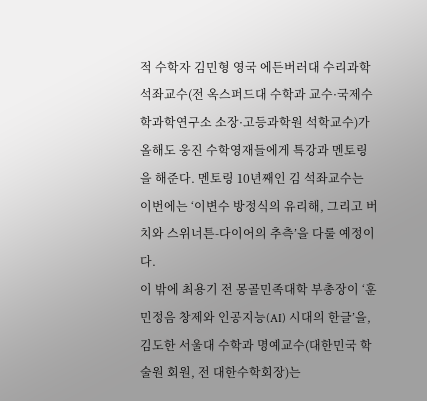적 수학자 김민형 영국 에든버러대 수리과학 석좌교수(전 옥스퍼드대 수학과 교수·국제수학과학연구소 소장·고등과학원 석학교수)가 올해도 웅진 수학영재들에게 특강과 멘토링을 해준다. 멘토링 10년째인 김 석좌교수는 이번에는 ‘이변수 방정식의 유리해, 그리고 버치와 스위너튼-다이어의 추측’을 다룰 예정이다.
이 밖에 최용기 전 몽골민족대학 부총장이 ‘훈민정음 창제와 인공지능(AI) 시대의 한글’을, 김도한 서울대 수학과 명예교수(대한민국 학술원 회원, 전 대한수학회장)는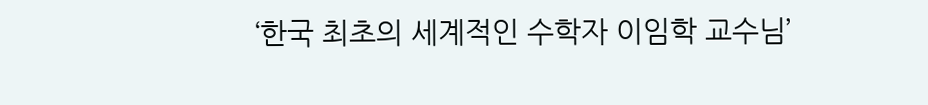‘한국 최초의 세계적인 수학자 이임학 교수님’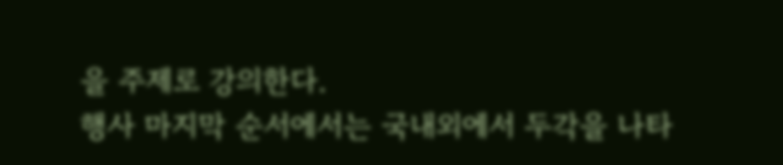을 주제로 강의한다.
행사 마지막 순서에서는 국내외에서 두각을 나타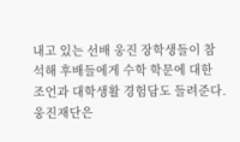내고 있는 선배 웅진 장학생들이 참석해 후배들에게 수학 학문에 대한 조언과 대학생활 경험담도 들려준다.
웅진재단은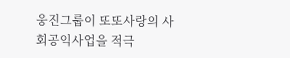웅진그룹이 또또사랑의 사회공익사업을 적극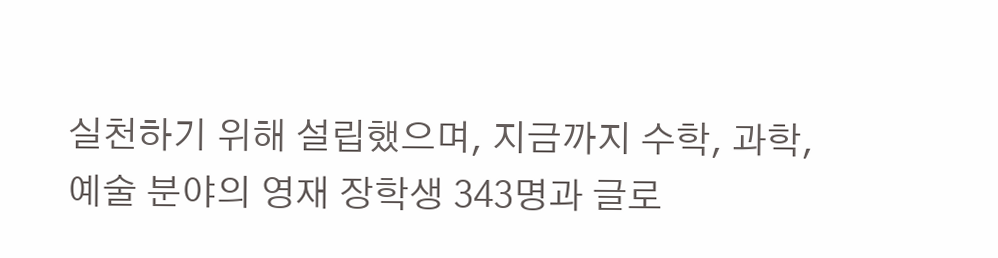실천하기 위해 설립했으며, 지금까지 수학, 과학, 예술 분야의 영재 장학생 343명과 글로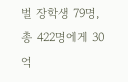벌 장학생 79명, 총 422명에게 30억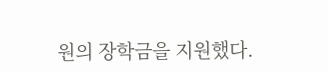원의 장학금을 지원했다.